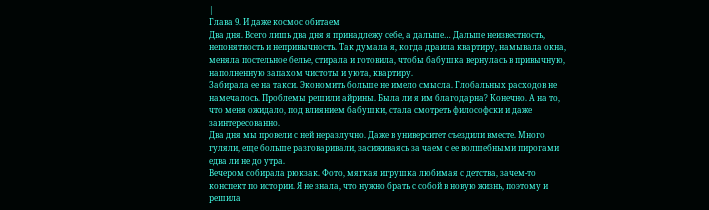|
Глава 9. И даже космос обитаем
Два дня. Всего лишь два дня я принадлежу себе, а дальше… Дальше неизвестность, непонятность и непривычность. Так думала я, когда драила квартиру, намывала окна, меняла постельное белье, стирала и готовила, чтобы бабушка вернулась в привычную, наполненную запахом чистоты и уюта, квартиру.
Забирала ее на такси. Экономить больше не имело смысла. Глобальных расходов не намечалось. Проблемы решили айрины. Была ли я им благодарна? Конечно. А на то, что меня ожидало, под влиянием бабушки, стала смотреть философски и даже заинтересованно.
Два дня мы провели с ней неразлучно. Даже в университет съездили вместе. Много гуляли, еще больше разговаривали, засиживаясь за чаем с ее волшебными пирогами едва ли не до утра.
Вечером собирала рюкзак. Фото, мягкая игрушка любимая с детства, зачем-то конспект по истории. Я не знала, что нужно брать с собой в новую жизнь, поэтому и решила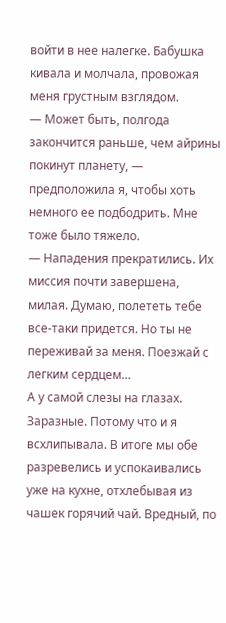войти в нее налегке. Бабушка кивала и молчала, провожая меня грустным взглядом.
— Может быть, полгода закончится раньше, чем айрины покинут планету, — предположила я, чтобы хоть немного ее подбодрить. Мне тоже было тяжело.
— Нападения прекратились. Их миссия почти завершена, милая. Думаю, полететь тебе все-таки придется. Но ты не переживай за меня. Поезжай с легким сердцем…
А у самой слезы на глазах. Заразные. Потому что и я всхлипывала. В итоге мы обе разревелись и успокаивались уже на кухне, отхлебывая из чашек горячий чай. Вредный, по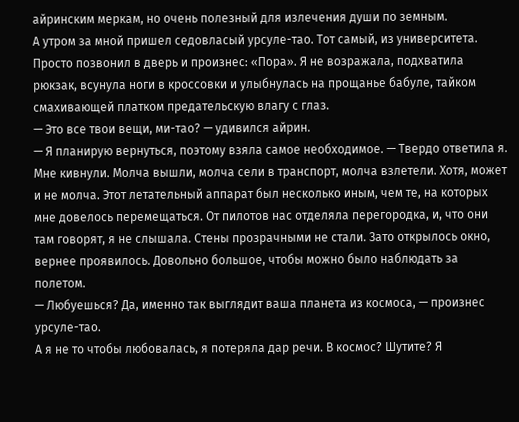айринским меркам, но очень полезный для излечения души по земным.
А утром за мной пришел седовласый урсуле-тао. Тот самый, из университета. Просто позвонил в дверь и произнес: «Пора». Я не возражала, подхватила рюкзак, всунула ноги в кроссовки и улыбнулась на прощанье бабуле, тайком смахивающей платком предательскую влагу с глаз.
— Это все твои вещи, ми-тао? — удивился айрин.
— Я планирую вернуться, поэтому взяла самое необходимое. — Твердо ответила я.
Мне кивнули. Молча вышли, молча сели в транспорт, молча взлетели. Хотя, может и не молча. Этот летательный аппарат был несколько иным, чем те, на которых мне довелось перемещаться. От пилотов нас отделяла перегородка, и, что они там говорят, я не слышала. Стены прозрачными не стали. Зато открылось окно, вернее проявилось. Довольно большое, чтобы можно было наблюдать за полетом.
— Любуешься? Да, именно так выглядит ваша планета из космоса, — произнес урсуле-тао.
А я не то чтобы любовалась, я потеряла дар речи. В космос? Шутите? Я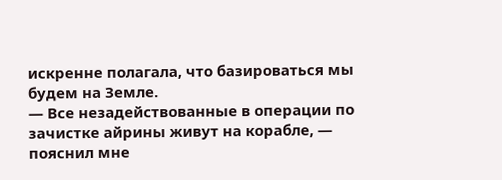искренне полагала, что базироваться мы будем на Земле.
— Все незадействованные в операции по зачистке айрины живут на корабле, — пояснил мне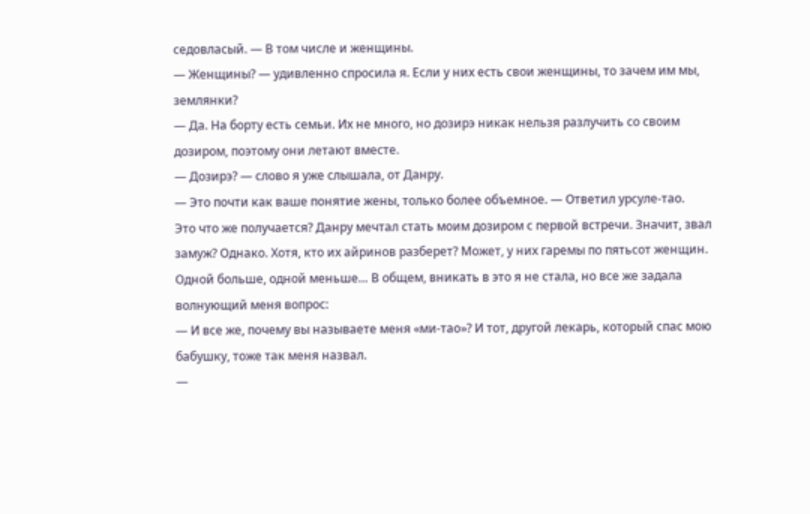седовласый. — В том числе и женщины.
— Женщины? — удивленно спросила я. Если у них есть свои женщины, то зачем им мы, землянки?
— Да. На борту есть семьи. Их не много, но дозирэ никак нельзя разлучить со своим дозиром, поэтому они летают вместе.
— Дозирэ? — слово я уже слышала, от Данру.
— Это почти как ваше понятие жены, только более объемное. — Ответил урсуле-тао.
Это что же получается? Данру мечтал стать моим дозиром с первой встречи. Значит, звал замуж? Однако. Хотя, кто их айринов разберет? Может, у них гаремы по пятьсот женщин. Одной больше, одной меньше… В общем, вникать в это я не стала, но все же задала волнующий меня вопрос:
— И все же, почему вы называете меня «ми-тао»? И тот, другой лекарь, который спас мою бабушку, тоже так меня назвал.
—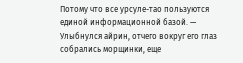Потому что все урсуле-тао пользуются единой информационной базой. — Улыбнулся айрин, отчего вокруг его глаз собрались морщинки, еще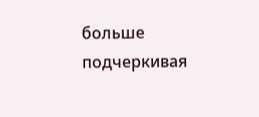больше подчеркивая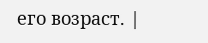его возраст. |